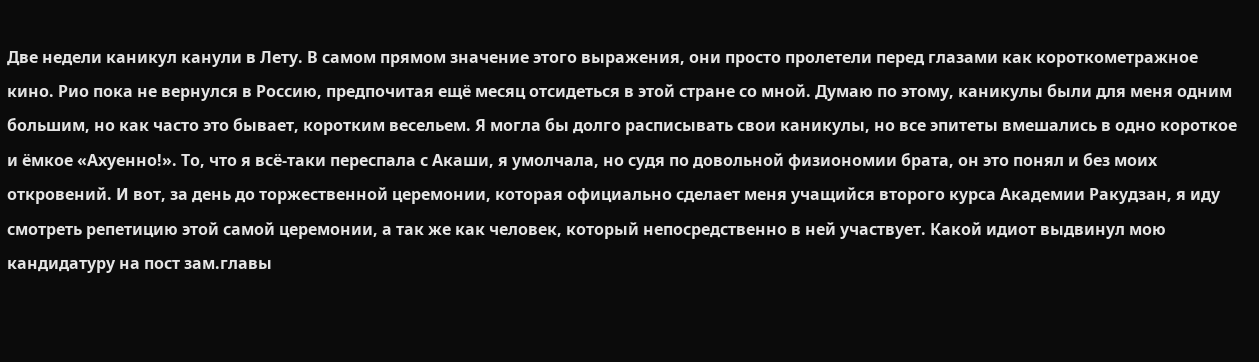Две недели каникул канули в Лету. В самом прямом значение этого выражения, они просто пролетели перед глазами как короткометражное кино. Рио пока не вернулся в Россию, предпочитая ещё месяц отсидеться в этой стране со мной. Думаю по этому, каникулы были для меня одним большим, но как часто это бывает, коротким весельем. Я могла бы долго расписывать свои каникулы, но все эпитеты вмешались в одно короткое и ёмкое «Ахуенно!». То, что я всё-таки переспала с Акаши, я умолчала, но судя по довольной физиономии брата, он это понял и без моих откровений. И вот, за день до торжественной церемонии, которая официально сделает меня учащийся второго курса Академии Ракудзан, я иду смотреть репетицию этой самой церемонии, а так же как человек, который непосредственно в ней участвует. Какой идиот выдвинул мою кандидатуру на пост зам.главы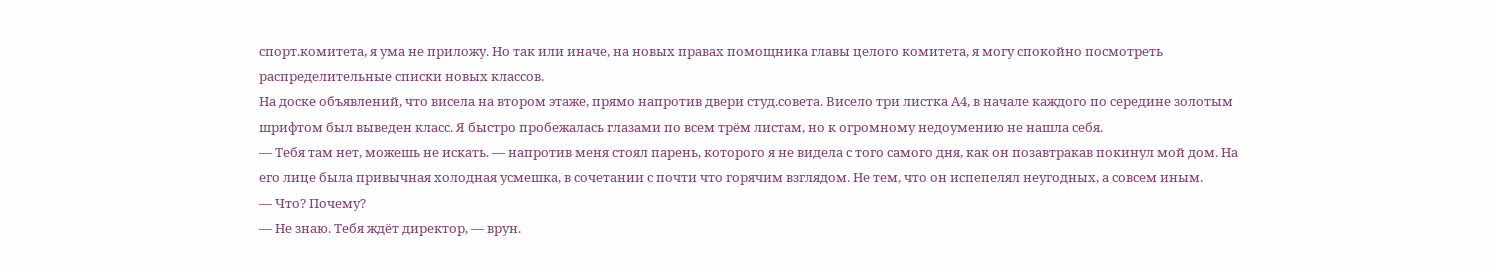спорт.комитета, я ума не приложу. Но так или иначе, на новых правах помощника главы целого комитета, я могу спокойно посмотреть распределительные списки новых классов.
На доске объявлений, что висела на втором этаже, прямо напротив двери студ.совета. Висело три листка А4, в начале каждого по середине золотым шрифтом был выведен класс. Я быстро пробежалась глазами по всем трём листам, но к огромному недоумению не нашла себя.
— Тебя там нет, можешь не искать. — напротив меня стоял парень, которого я не видела с того самого дня, как он позавтракав покинул мой дом. На его лице была привычная холодная усмешка, в сочетании с почти что горячим взглядом. Не тем, что он испепелял неугодных, а совсем иным.
— Что? Почему?
— Не знаю. Тебя ждёт директор, — врун.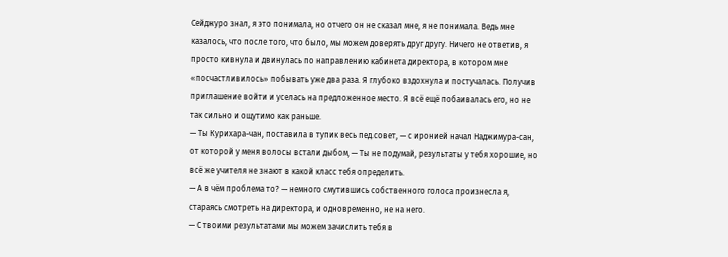Сейджуро знал, я это понимала, но отчего он не сказал мне, я не понимала. Ведь мне казалось, что после того, что было, мы можем доверять друг другу. Ничего не ответив, я просто кивнула и двинулась по направлению кабинета директора, в котором мне «посчастливилось» побывать уже два раза. Я глубоко вздохнула и постучалась. Получив приглашение войти и уселась на предложенное место. Я всё ещё побаивалась его, но не так сильно и ощутимо как раньше.
— Ты Курихара-чан, поставила в тупик весь пед.совет, — с иронией начал Наджимура-сан, от которой у меня волосы встали дыбом, — Ты не подумай, результаты у тебя хорошие, но всё же учителя не знают в какой класс тебя определить.
— А в чём проблема то? — немного смутившись собственного голоса произнесла я, стараясь смотреть на директора, и одновременно, не на него.
— С твоими результатами мы можем зачислить тебя в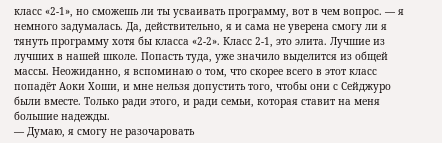класс «2-1», но сможешь ли ты усваивать программу, вот в чем вопрос. — я немного задумалась. Да, действительно, я и сама не уверена смогу ли я тянуть программу хотя бы класса «2-2». Класс 2-1, это элита. Лучшие из лучших в нашей школе. Попасть туда, уже значило выделится из общей массы. Неожиданно, я вспоминаю о том, что скорее всего в этот класс попадёт Аоки Хоши, и мне нельзя допустить того, чтобы они с Сейджуро были вместе. Только ради этого, и ради семьи, которая ставит на меня большие надежды.
— Думаю, я смогу не разочаровать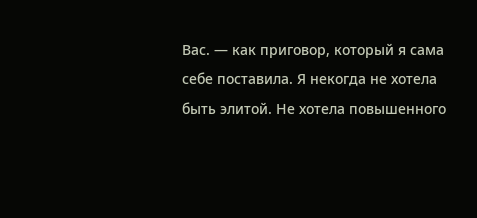Вас. — как приговор, который я сама себе поставила. Я некогда не хотела быть элитой. Не хотела повышенного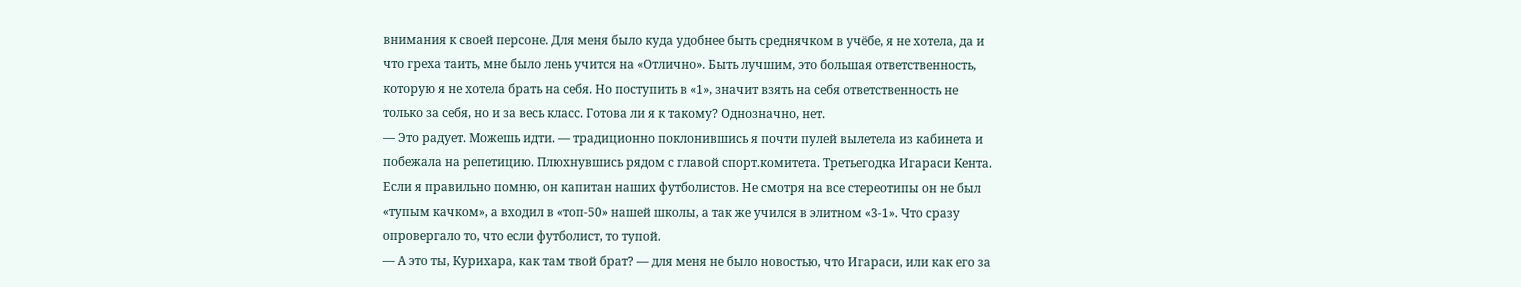внимания к своей персоне. Для меня было куда удобнее быть среднячком в учёбе, я не хотела, да и что греха таить, мне было лень учится на «Отлично». Быть лучшим, это большая ответственность, которую я не хотела брать на себя. Но поступить в «1», значит взять на себя ответственность не только за себя, но и за весь класс. Готова ли я к такому? Однозначно, нет.
— Это радует. Можешь идти. — традиционно поклонившись я почти пулей вылетела из кабинета и побежала на репетицию. Плюхнувшись рядом с главой спорт.комитета. Третьегодка Игараси Кента. Если я правильно помню, он капитан наших футболистов. Не смотря на все стереотипы он не был «тупым качком», а входил в «топ-50» нашей школы, а так же учился в элитном «3-1». Что сразу опровергало то, что если футболист, то тупой.
— А это ты, Курихара, как там твой брат? — для меня не было новостью, что Игараси, или как его за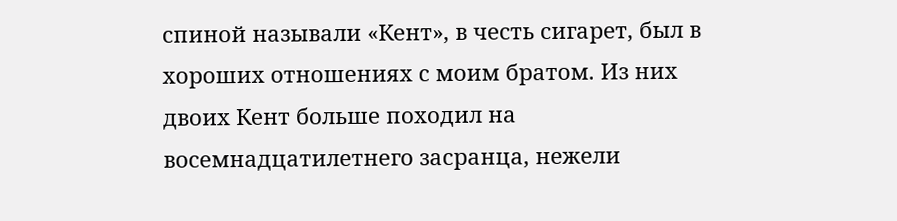спиной называли «Кент», в честь сигарет, был в хороших отношениях с моим братом. Из них двоих Кент больше походил на восемнадцатилетнего засранца, нежели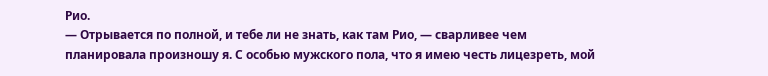Рио.
— Отрывается по полной, и тебе ли не знать, как там Рио, — сварливее чем планировала произношу я. С особью мужского пола, что я имею честь лицезреть, мой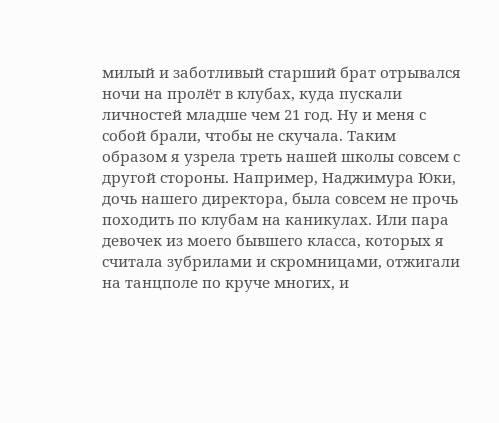милый и заботливый старший брат отрывался ночи на пролёт в клубах, куда пускали личностей младше чем 21 год. Ну и меня с собой брали, чтобы не скучала. Таким образом я узрела треть нашей школы совсем с другой стороны. Например, Наджимура Юки, дочь нашего директора, была совсем не прочь походить по клубам на каникулах. Или пара девочек из моего бывшего класса, которых я считала зубрилами и скромницами, отжигали на танцполе по круче многих, и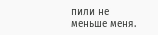пили не меньше меня.